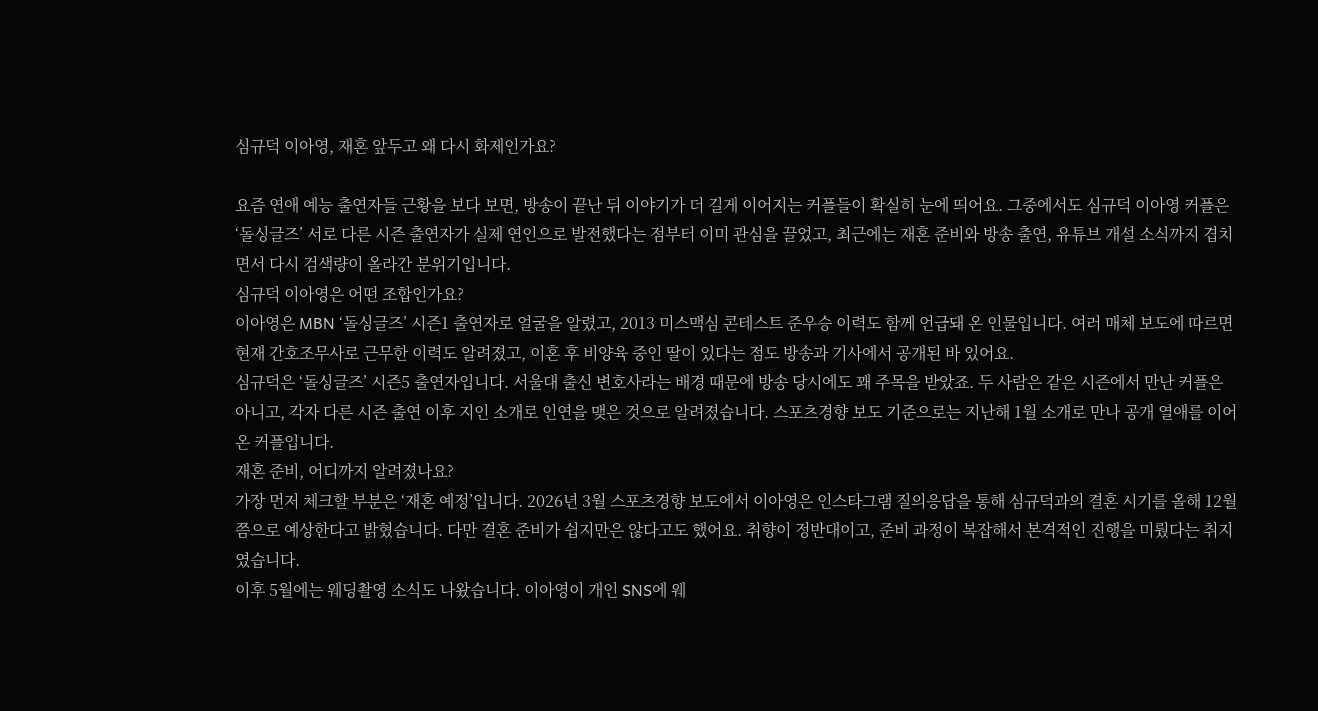심규덕 이아영, 재혼 앞두고 왜 다시 화제인가요?

요즘 연애 예능 출연자들 근황을 보다 보면, 방송이 끝난 뒤 이야기가 더 길게 이어지는 커플들이 확실히 눈에 띄어요. 그중에서도 심규덕 이아영 커플은 ‘돌싱글즈’ 서로 다른 시즌 출연자가 실제 연인으로 발전했다는 점부터 이미 관심을 끌었고, 최근에는 재혼 준비와 방송 출연, 유튜브 개설 소식까지 겹치면서 다시 검색량이 올라간 분위기입니다.
심규덕 이아영은 어떤 조합인가요?
이아영은 MBN ‘돌싱글즈’ 시즌1 출연자로 얼굴을 알렸고, 2013 미스맥심 콘테스트 준우승 이력도 함께 언급돼 온 인물입니다. 여러 매체 보도에 따르면 현재 간호조무사로 근무한 이력도 알려졌고, 이혼 후 비양육 중인 딸이 있다는 점도 방송과 기사에서 공개된 바 있어요.
심규덕은 ‘돌싱글즈’ 시즌5 출연자입니다. 서울대 출신 변호사라는 배경 때문에 방송 당시에도 꽤 주목을 받았죠. 두 사람은 같은 시즌에서 만난 커플은 아니고, 각자 다른 시즌 출연 이후 지인 소개로 인연을 맺은 것으로 알려졌습니다. 스포츠경향 보도 기준으로는 지난해 1월 소개로 만나 공개 열애를 이어온 커플입니다.
재혼 준비, 어디까지 알려졌나요?
가장 먼저 체크할 부분은 ‘재혼 예정’입니다. 2026년 3월 스포츠경향 보도에서 이아영은 인스타그램 질의응답을 통해 심규덕과의 결혼 시기를 올해 12월쯤으로 예상한다고 밝혔습니다. 다만 결혼 준비가 쉽지만은 않다고도 했어요. 취향이 정반대이고, 준비 과정이 복잡해서 본격적인 진행을 미뤘다는 취지였습니다.
이후 5월에는 웨딩촬영 소식도 나왔습니다. 이아영이 개인 SNS에 웨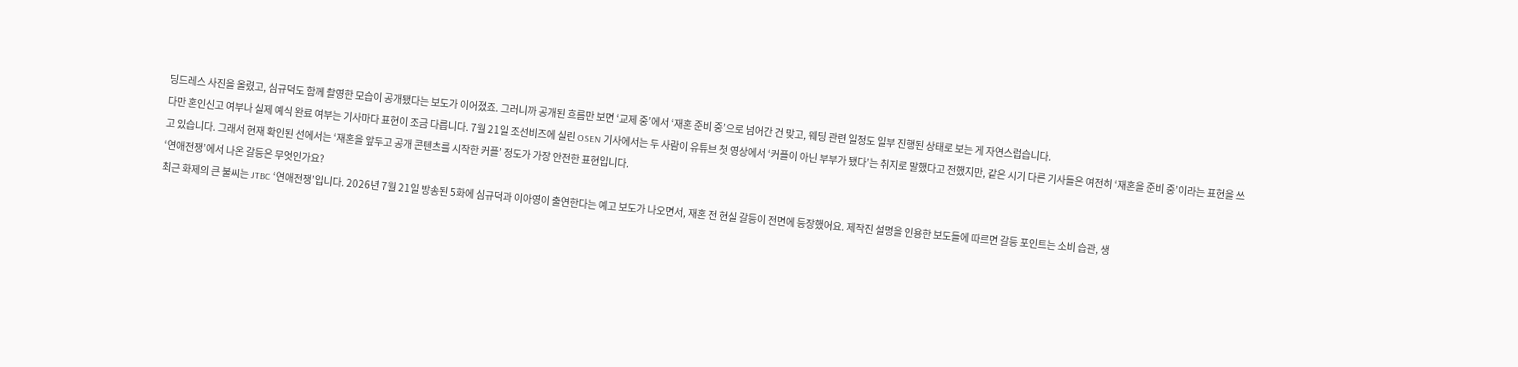딩드레스 사진을 올렸고, 심규덕도 함께 촬영한 모습이 공개됐다는 보도가 이어졌죠. 그러니까 공개된 흐름만 보면 ‘교제 중’에서 ‘재혼 준비 중’으로 넘어간 건 맞고, 웨딩 관련 일정도 일부 진행된 상태로 보는 게 자연스럽습니다.
다만 혼인신고 여부나 실제 예식 완료 여부는 기사마다 표현이 조금 다릅니다. 7월 21일 조선비즈에 실린 OSEN 기사에서는 두 사람이 유튜브 첫 영상에서 ‘커플이 아닌 부부가 됐다’는 취지로 말했다고 전했지만, 같은 시기 다른 기사들은 여전히 ‘재혼을 준비 중’이라는 표현을 쓰고 있습니다. 그래서 현재 확인된 선에서는 ‘재혼을 앞두고 공개 콘텐츠를 시작한 커플’ 정도가 가장 안전한 표현입니다.
‘연애전쟁’에서 나온 갈등은 무엇인가요?
최근 화제의 큰 불씨는 JTBC ‘연애전쟁’입니다. 2026년 7월 21일 방송된 5화에 심규덕과 이아영이 출연한다는 예고 보도가 나오면서, 재혼 전 현실 갈등이 전면에 등장했어요. 제작진 설명을 인용한 보도들에 따르면 갈등 포인트는 소비 습관, 생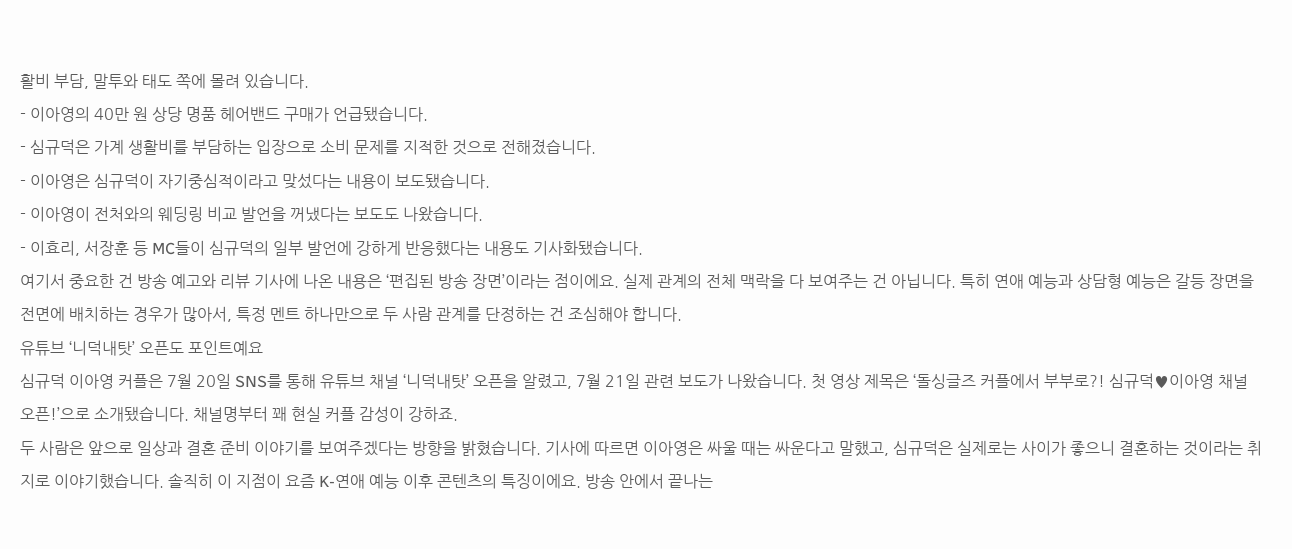활비 부담, 말투와 태도 쪽에 몰려 있습니다.
- 이아영의 40만 원 상당 명품 헤어밴드 구매가 언급됐습니다.
- 심규덕은 가계 생활비를 부담하는 입장으로 소비 문제를 지적한 것으로 전해졌습니다.
- 이아영은 심규덕이 자기중심적이라고 맞섰다는 내용이 보도됐습니다.
- 이아영이 전처와의 웨딩링 비교 발언을 꺼냈다는 보도도 나왔습니다.
- 이효리, 서장훈 등 MC들이 심규덕의 일부 발언에 강하게 반응했다는 내용도 기사화됐습니다.
여기서 중요한 건 방송 예고와 리뷰 기사에 나온 내용은 ‘편집된 방송 장면’이라는 점이에요. 실제 관계의 전체 맥락을 다 보여주는 건 아닙니다. 특히 연애 예능과 상담형 예능은 갈등 장면을 전면에 배치하는 경우가 많아서, 특정 멘트 하나만으로 두 사람 관계를 단정하는 건 조심해야 합니다.
유튜브 ‘니덕내탓’ 오픈도 포인트예요
심규덕 이아영 커플은 7월 20일 SNS를 통해 유튜브 채널 ‘니덕내탓’ 오픈을 알렸고, 7월 21일 관련 보도가 나왔습니다. 첫 영상 제목은 ‘돌싱글즈 커플에서 부부로?! 심규덕♥이아영 채널 오픈!’으로 소개됐습니다. 채널명부터 꽤 현실 커플 감성이 강하죠.
두 사람은 앞으로 일상과 결혼 준비 이야기를 보여주겠다는 방향을 밝혔습니다. 기사에 따르면 이아영은 싸울 때는 싸운다고 말했고, 심규덕은 실제로는 사이가 좋으니 결혼하는 것이라는 취지로 이야기했습니다. 솔직히 이 지점이 요즘 K-연애 예능 이후 콘텐츠의 특징이에요. 방송 안에서 끝나는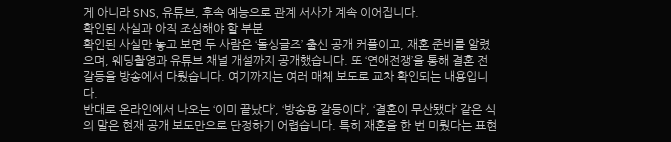게 아니라 SNS, 유튜브, 후속 예능으로 관계 서사가 계속 이어집니다.
확인된 사실과 아직 조심해야 할 부분
확인된 사실만 놓고 보면 두 사람은 ‘돌싱글즈’ 출신 공개 커플이고, 재혼 준비를 알렸으며, 웨딩촬영과 유튜브 채널 개설까지 공개했습니다. 또 ‘연애전쟁’을 통해 결혼 전 갈등을 방송에서 다뤘습니다. 여기까지는 여러 매체 보도로 교차 확인되는 내용입니다.
반대로 온라인에서 나오는 ‘이미 끝났다’, ‘방송용 갈등이다’, ‘결혼이 무산됐다’ 같은 식의 말은 현재 공개 보도만으로 단정하기 어렵습니다. 특히 재혼을 한 번 미뤘다는 표현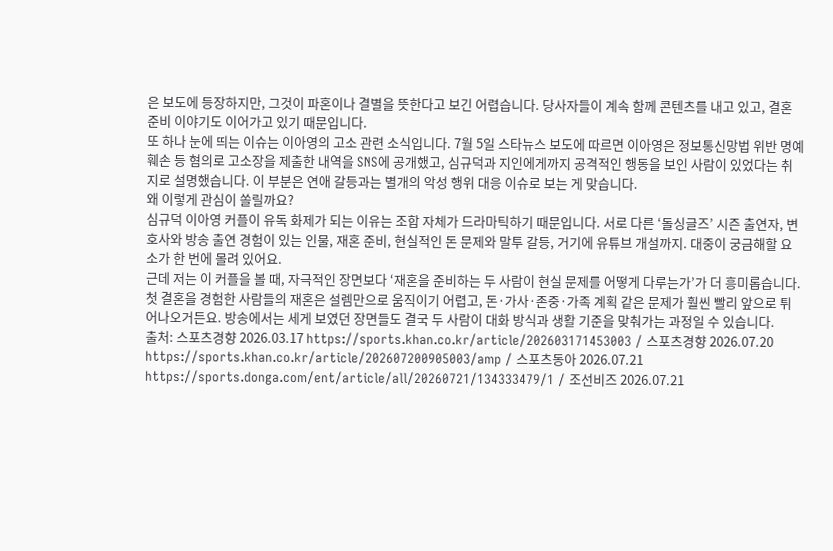은 보도에 등장하지만, 그것이 파혼이나 결별을 뜻한다고 보긴 어렵습니다. 당사자들이 계속 함께 콘텐츠를 내고 있고, 결혼 준비 이야기도 이어가고 있기 때문입니다.
또 하나 눈에 띄는 이슈는 이아영의 고소 관련 소식입니다. 7월 5일 스타뉴스 보도에 따르면 이아영은 정보통신망법 위반 명예훼손 등 혐의로 고소장을 제출한 내역을 SNS에 공개했고, 심규덕과 지인에게까지 공격적인 행동을 보인 사람이 있었다는 취지로 설명했습니다. 이 부분은 연애 갈등과는 별개의 악성 행위 대응 이슈로 보는 게 맞습니다.
왜 이렇게 관심이 쏠릴까요?
심규덕 이아영 커플이 유독 화제가 되는 이유는 조합 자체가 드라마틱하기 때문입니다. 서로 다른 ‘돌싱글즈’ 시즌 출연자, 변호사와 방송 출연 경험이 있는 인물, 재혼 준비, 현실적인 돈 문제와 말투 갈등, 거기에 유튜브 개설까지. 대중이 궁금해할 요소가 한 번에 몰려 있어요.
근데 저는 이 커플을 볼 때, 자극적인 장면보다 ‘재혼을 준비하는 두 사람이 현실 문제를 어떻게 다루는가’가 더 흥미롭습니다. 첫 결혼을 경험한 사람들의 재혼은 설렘만으로 움직이기 어렵고, 돈·가사·존중·가족 계획 같은 문제가 훨씬 빨리 앞으로 튀어나오거든요. 방송에서는 세게 보였던 장면들도 결국 두 사람이 대화 방식과 생활 기준을 맞춰가는 과정일 수 있습니다.
출처: 스포츠경향 2026.03.17 https://sports.khan.co.kr/article/202603171453003 / 스포츠경향 2026.07.20 https://sports.khan.co.kr/article/202607200905003/amp / 스포츠동아 2026.07.21 https://sports.donga.com/ent/article/all/20260721/134333479/1 / 조선비즈 2026.07.21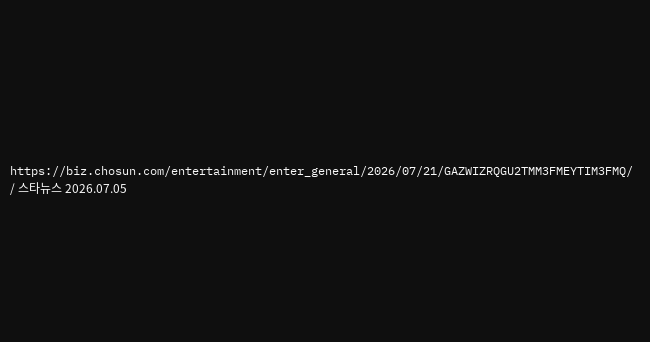https://biz.chosun.com/entertainment/enter_general/2026/07/21/GAZWIZRQGU2TMM3FMEYTIM3FMQ/ / 스타뉴스 2026.07.05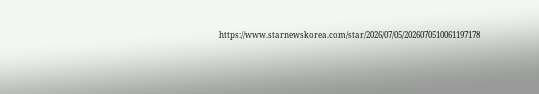https://www.starnewskorea.com/star/2026/07/05/2026070510061197178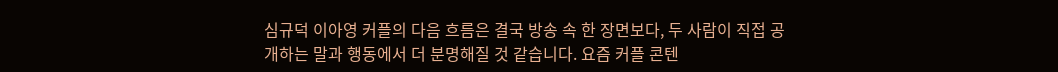심규덕 이아영 커플의 다음 흐름은 결국 방송 속 한 장면보다, 두 사람이 직접 공개하는 말과 행동에서 더 분명해질 것 같습니다. 요즘 커플 콘텐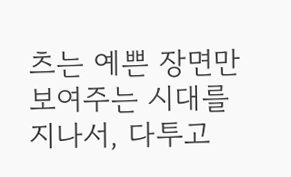츠는 예쁜 장면만 보여주는 시대를 지나서, 다투고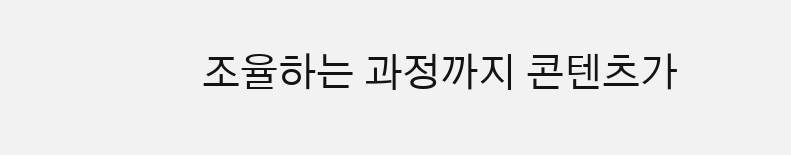조율하는 과정까지 콘텐츠가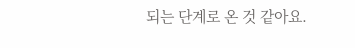되는 단계로 온 것 같아요.